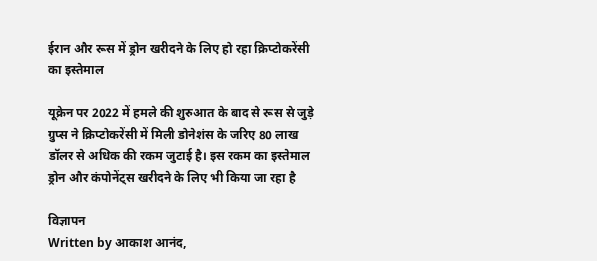ईरान और रूस में ड्रोन खरीदने के लिए हो रहा क्रिप्टोकरेंसी का इस्तेमाल

यूक्रेन पर 2022 में हमले की शुरुआत के बाद से रूस से जुड़े ग्रुप्स ने क्रिप्टोकरेंसी में मिली डोनेशंस के जरिए 80 लाख डॉलर से अधिक की रकम जुटाई है। इस रकम का इस्तेमाल ड्रोन और कंपोनेंट्स खरीदने के लिए भी किया जा रहा है

विज्ञापन
Written by आकाश आनंद,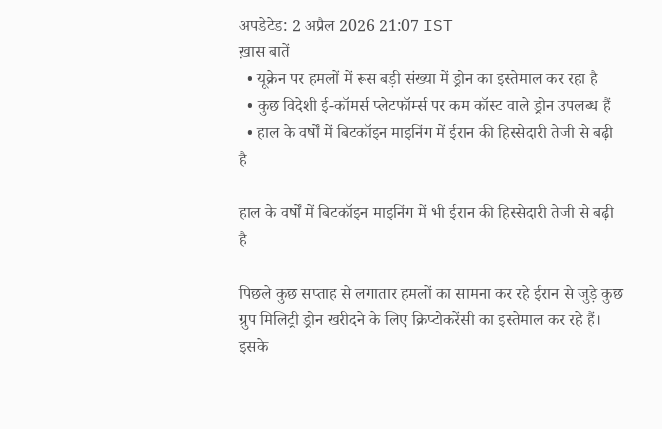अपडेटेड: 2 अप्रैल 2026 21:07 IST
ख़ास बातें
  • यूक्रेन पर हमलों में रूस बड़ी संख्या में ड्रोन का इस्तेमाल कर रहा है
  • कुछ विदेशी ई-कॉमर्स प्लेटफॉर्म्स पर कम कॉस्ट वाले ड्रोन उपलब्ध हैं
  • हाल के वर्षों में बिटकॉइन माइनिंग में ईरान की हिस्सेदारी तेजी से बढ़ी है

हाल के वर्षों में बिटकॉइन माइनिंग में भी ईरान की हिस्सेदारी तेजी से बढ़ी है

पिछले कुछ सप्ताह से लगातार हमलों का सामना कर रहे ईरान से जुड़े कुछ ग्रुप मिलिट्री ड्रोन खरीदने के लिए क्रिप्टोकरेंसी का इस्तेमाल कर रहे हैं। इसके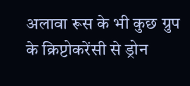अलावा रूस के भी कुछ ग्रुप के क्रिप्टोकरेंसी से ड्रोन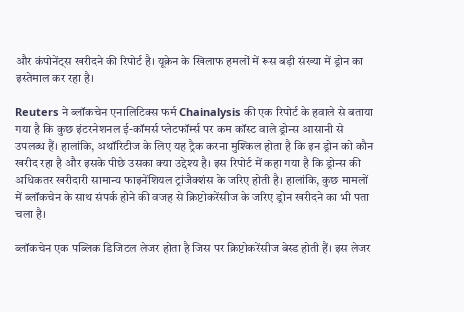और कंपोनेंट्स खरीदने की रिपोर्ट है। यूक्रेन के खिलाफ हमलों में रूस बड़ी संख्या में ड्रोन का इस्तेमाल कर रहा है।

Reuters ने ब्लॉकचेन एनालिटिक्स फर्म Chainalysis की एक रिपोर्ट के हवाले से बताया गया है कि कुछ इंटरनेशनल ई-कॉमर्स प्लेटफॉर्म्स पर कम कॉस्ट वाले ड्रोन्स आसानी से उपलब्ध हैं। हालांकि, अथॉरिटीज के लिए यह ट्रैक करना मुश्किल होता है कि इन ड्रोन को कौन खरीद रहा है और इसके पीछे उसका क्या उद्देश्य है। इस रिपोर्ट में कहा गया है कि ड्रोन्स की अधिकतर खरीदारी सामान्य फाइनेंशियल ट्रांजैक्शंस के जरिए होती है। हालांकि, कुछ मामलों में ब्लॉकचेन के साथ संपर्क होने की वजह से क्रिप्टोकरेंसीज के जरिए ड्रोन खरीदने का भी पता चला है।

ब्लॉकचेन एक पब्लिक डिजिटल लेजर होता है जिस पर क्रिप्टोकरेंसीज बेस्ड होती हैं। इस लेजर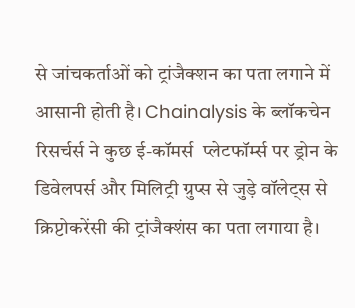से जांचकर्ताओं को ट्रांजैक्शन का पता लगाने में आसानी होती है। Chainalysis के ब्लॉकचेन रिसर्चर्स ने कुछ ई-कॉमर्स  प्लेटफॉर्म्स पर ड्रोन के डिवेलपर्स और मिलिट्री ग्रुप्स से जुड़े वॉलेट्स से क्रिप्टोकरेंसी की ट्रांजैक्शंस का पता लगाया है।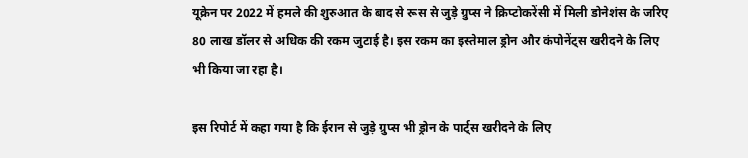यूक्रेन पर 2022 में हमले की शुरुआत के बाद से रूस से जुड़े ग्रुप्स ने क्रिप्टोकरेंसी में मिली डोनेशंस के जरिए 80 लाख डॉलर से अधिक की रकम जुटाई है। इस रकम का इस्तेमाल ड्रोन और कंपोनेंट्स खरीदने के लिए भी किया जा रहा है।

इस रिपोर्ट में कहा गया है कि ईरान से जुड़े ग्रुप्स भी ड्रोन के पार्ट्स खरीदने के लिए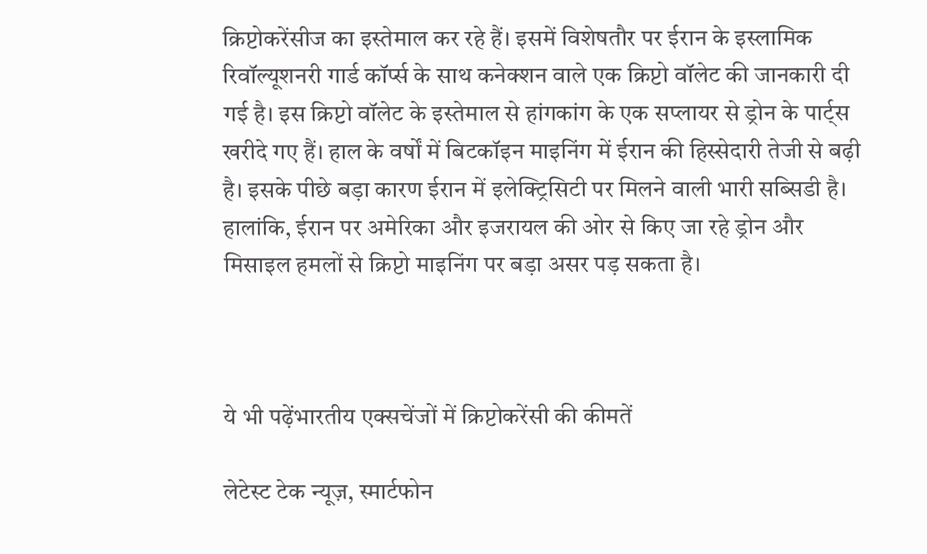क्रिप्टोकरेंसीज का इस्तेमाल कर रहे हैं। इसमें विशेषतौर पर ईरान के इस्लामिक रिवॉल्यूशनरी गार्ड कॉर्प्स के साथ कनेक्शन वाले एक क्रिप्टो वॉलेट की जानकारी दी गई है। इस क्रिप्टो वॉलेट के इस्तेमाल से हांगकांग के एक सप्लायर से ड्रोन के पार्ट्स खरीदे गए हैं। हाल के वर्षों में बिटकॉइन माइनिंग में ईरान की हिस्सेदारी तेजी से बढ़ी है। इसके पीछे बड़ा कारण ईरान में इलेक्ट्रिसिटी पर मिलने वाली भारी सब्सिडी है। हालांकि, ईरान पर अमेरिका और इजरायल की ओर से किए जा रहे ड्रोन और मिसाइल हमलों से क्रिप्टो माइनिंग पर बड़ा असर पड़ सकता है।



ये भी पढ़ेंभारतीय एक्सचेंजों में क्रिप्टोकरेंसी की कीमतें

लेटेस्ट टेक न्यूज़, स्मार्टफोन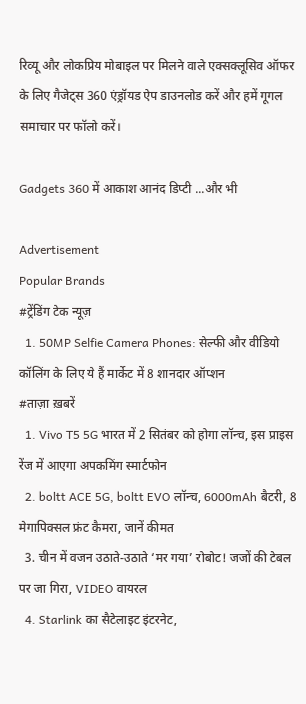रिव्यू और लोकप्रिय मोबाइल पर मिलने वाले एक्सक्लूसिव ऑफर के लिए गैजेट्स 360 एंड्रॉयड ऐप डाउनलोड करें और हमें गूगल समाचार पर फॉलो करें।

Gadgets 360 में आकाश आनंद डिप्टी ...और भी

Advertisement
Popular Brands
#ट्रेंडिंग टेक न्यूज़
  1. 50MP Selfie Camera Phones: सेल्फी और वीडियो कॉलिंग के लिए ये हैं मार्केट में 8 शानदार ऑप्शन
#ताज़ा ख़बरें
  1. Vivo T5 5G भारत में 2 सितंबर को होगा लॉन्च, इस प्राइस रेंज में आएगा अपकमिंग स्मार्टफोन
  2. boltt ACE 5G, boltt EVO लॉन्च, 6000mAh बैटरी, 8 मेगापिक्सल फ्रंट कैमरा, जानें कीमत
  3. चीन में वजन उठाते-उठाते ‘मर गया’ रोबोट! जजों की टेबल पर जा गिरा, VIDEO वायरल
  4. Starlink का सैटेलाइट इंटरनेट,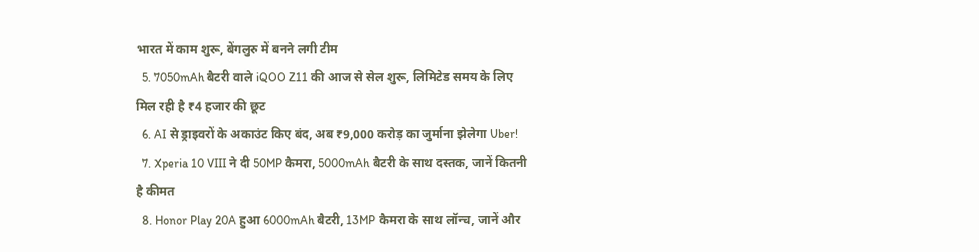भारत में काम शुरू, बेंगलुरु में बनने लगी टीम
  5. 7050mAh बैटरी वाले iQOO Z11 की आज से सेल शुरू, लिमिटेड समय के लिए मिल रही है ₹4 हजार की छूट
  6. AI से ड्राइवरों के अकाउंट किए बंद, अब ₹9,000 करोड़ का जुर्माना झेलेगा Uber!
  7. Xperia 10 VIII ने दी 50MP कैमरा, 5000mAh बैटरी के साथ दस्तक, जानें कितनी है कीमत
  8. Honor Play 20A हुआ 6000mAh बैटरी, 13MP कैमरा के साथ लॉन्च, जानें और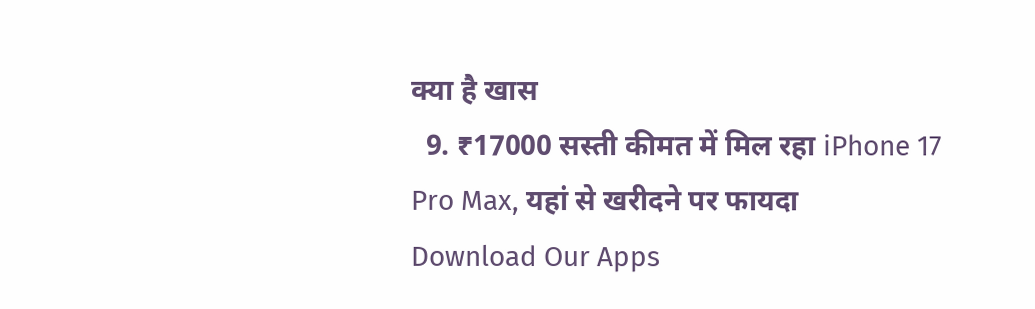क्या है खास
  9. ₹17000 सस्ती कीमत में मिल रहा iPhone 17 Pro Max, यहां से खरीदने पर फायदा
Download Our Apps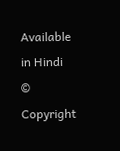Available in Hindi
© Copyright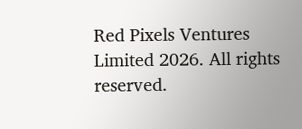Red Pixels Ventures Limited 2026. All rights reserved.